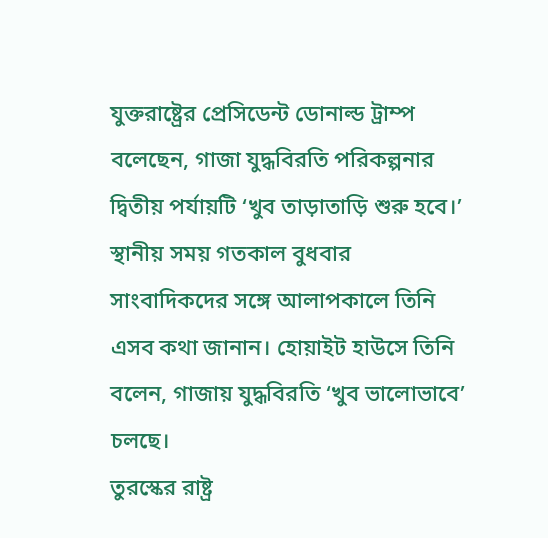যুক্তরাষ্ট্রের প্রেসিডেন্ট ডোনাল্ড ট্রাম্প বলেছেন, গাজা যুদ্ধবিরতি পরিকল্পনার দ্বিতীয় পর্যায়টি ‘খুব তাড়াতাড়ি শুরু হবে।’ স্থানীয় সময় গতকাল বুধবার সাংবাদিকদের সঙ্গে আলাপকালে তিনি এসব কথা জানান। হোয়াইট হাউসে তিনি বলেন, গাজায় যুদ্ধবিরতি ‘খুব ভালোভাবে’ চলছে।
তুরস্কের রাষ্ট্র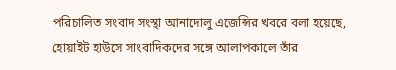পরিচালিত সংবাদ সংস্থা আনাদোলু এজেন্সির খবরে বলা হয়েছে, হোয়াইট হাউসে সাংবাদিকদের সঙ্গে আলাপকালে তাঁর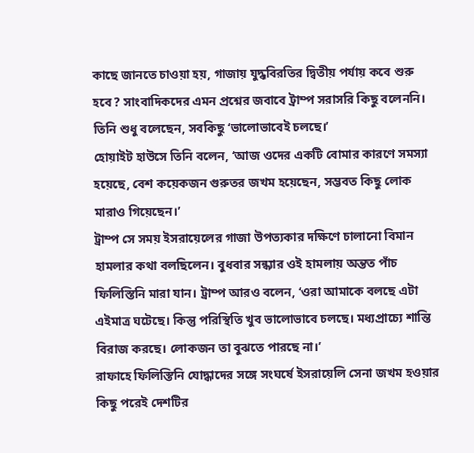কাছে জানতে চাওয়া হয়, গাজায় যুদ্ধবিরতির দ্বিতীয় পর্যায় কবে শুরু হবে? সাংবাদিকদের এমন প্রশ্নের জবাবে ট্রাম্প সরাসরি কিছু বলেননি। তিনি শুধু বলেছেন, সবকিছু ‘ভালোভাবেই চলছে।’
হোয়াইট হাউসে তিনি বলেন, ‘আজ ওদের একটি বোমার কারণে সমস্যা হয়েছে, বেশ কয়েকজন গুরুতর জখম হয়েছেন, সম্ভবত কিছু লোক মারাও গিয়েছেন।’
ট্রাম্প সে সময় ইসরায়েলের গাজা উপত্যকার দক্ষিণে চালানো বিমান হামলার কথা বলছিলেন। বুধবার সন্ধ্যার ওই হামলায় অন্তত পাঁচ ফিলিস্তিনি মারা যান। ট্রাম্প আরও বলেন, ‘ওরা আমাকে বলছে এটা এইমাত্র ঘটেছে। কিন্তু পরিস্থিতি খুব ভালোভাবে চলছে। মধ্যপ্রাচ্যে শান্তি বিরাজ করছে। লোকজন তা বুঝতে পারছে না।’
রাফাহে ফিলিস্তিনি যোদ্ধাদের সঙ্গে সংঘর্ষে ইসরায়েলি সেনা জখম হওয়ার কিছু পরেই দেশটির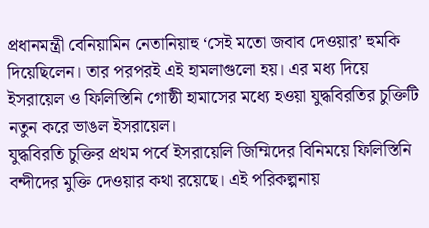প্রধানমন্ত্রী বেনিয়ামিন নেতানিয়াহু ‘সেই মতো জবাব দেওয়ার’ হুমকি দিয়েছিলেন। তার পরপরই এই হামলাগুলো হয়। এর মধ্য দিয়ে ইসরায়েল ও ফিলিস্তিনি গোষ্ঠী হামাসের মধ্যে হওয়া যুদ্ধবিরতির চুক্তিটি নতুন করে ভাঙল ইসরায়েল।
যুদ্ধবিরতি চুক্তির প্রথম পর্বে ইসরায়েলি জিম্মিদের বিনিময়ে ফিলিস্তিনি বন্দীদের মুক্তি দেওয়ার কথা রয়েছে। এই পরিকল্পনায়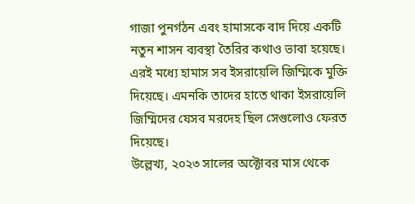গাজা পুনর্গঠন এবং হামাসকে বাদ দিয়ে একটি নতুন শাসন ব্যবস্থা তৈরির কথাও ভাবা হয়েছে। এরই মধ্যে হামাস সব ইসরায়েলি জিম্মিকে মুক্তি দিয়েছে। এমনকি তাদের হাতে থাকা ইসরায়েলি জিম্মিদের যেসব মরদেহ ছিল সেগুলোও ফেরত দিয়েছে।
উল্লেখ্য, ২০২৩ সালের অক্টোবর মাস থেকে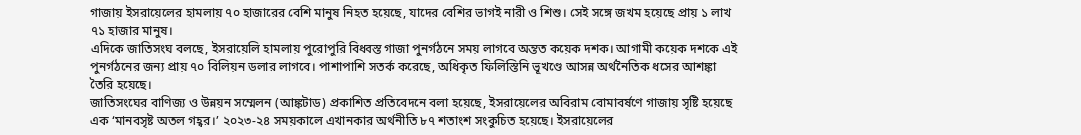গাজায় ইসরায়েলের হামলায় ৭০ হাজারের বেশি মানুষ নিহত হয়েছে, যাদের বেশির ভাগই নারী ও শিশু। সেই সঙ্গে জখম হয়েছে প্রায় ১ লাখ ৭১ হাজার মানুষ।
এদিকে জাতিসংঘ বলছে, ইসরায়েলি হামলায় পুরোপুরি বিধ্বস্ত গাজা পুনর্গঠনে সময় লাগবে অন্তত কয়েক দশক। আগামী কয়েক দশকে এই পুনর্গঠনের জন্য প্রায় ৭০ বিলিয়ন ডলার লাগবে। পাশাপাশি সতর্ক করেছে, অধিকৃত ফিলিস্তিনি ভূখণ্ডে আসন্ন অর্থনৈতিক ধসের আশঙ্কা তৈরি হয়েছে।
জাতিসংঘের বাণিজ্য ও উন্নয়ন সম্মেলন (আঙ্কটাড) প্রকাশিত প্রতিবেদনে বলা হয়েছে, ইসরায়েলের অবিরাম বোমাবর্ষণে গাজায় সৃষ্টি হয়েছে এক ‘মানবসৃষ্ট অতল গহ্বর।’ ২০২৩-২৪ সময়কালে এখানকার অর্থনীতি ৮৭ শতাংশ সংকুচিত হয়েছে। ইসরায়েলের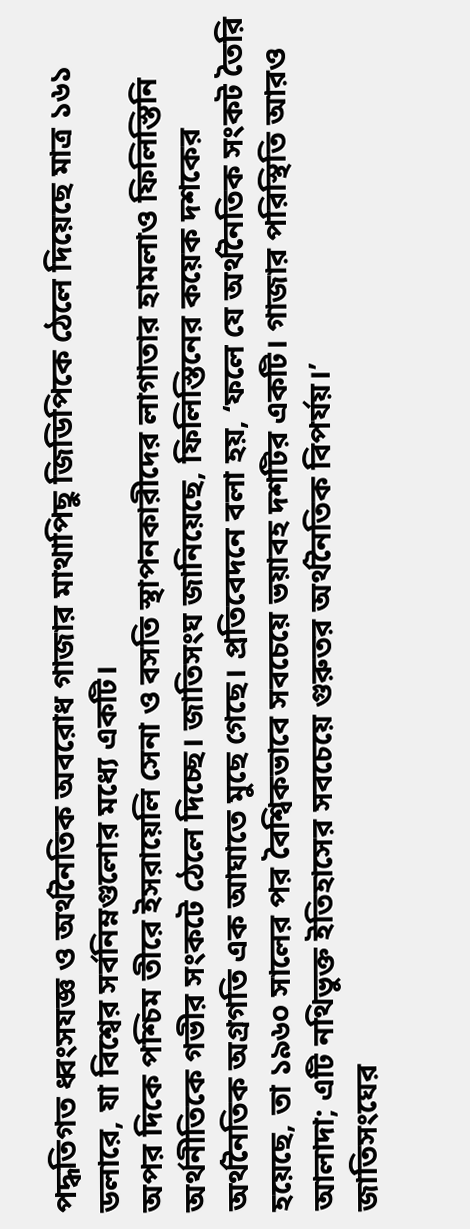পদ্ধতিগত ধ্বংসযজ্ঞ ও অর্থনৈতিক অবরোধ গাজার মাথাপিছু জিডিপিকে ঠেলে দিয়েছে মাত্র ১৬১ ডলারে, যা বিশ্বের সর্বনিম্নগুলোর মধ্যে একটি।
অপর দিকে পশ্চিম তীরে ইসরায়েলি সেনা ও বসতি স্থাপনকারীদের লাগাতার হামলাও ফিলিস্তিনি অর্থনীতিকে গভীর সংকটে ঠেলে দিচ্ছে। জাতিসংঘ জানিয়েছে, ফিলিস্তিনের কয়েক দশকের অর্থনৈতিক অগ্রগতি এক আঘাতে মুছে গেছে। প্রতিবেদনে বলা হয়, ‘ফলে যে অর্থনৈতিক সংকট তৈরি হয়েছে, তা ১৯৬০ সালের পর বৈশ্বিকভাবে সবচেয়ে ভয়াবহ দশটির একটি। গাজার পরিস্থিতি আরও আলাদা; এটি নথিভুক্ত ইতিহাসের সবচেয়ে গুরুতর অর্থনৈতিক বিপর্যয়।’
জাতিসংঘের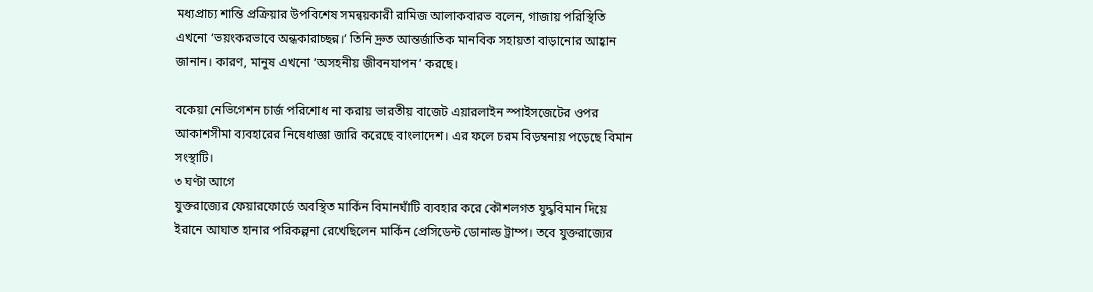মধ্যপ্রাচ্য শান্তি প্রক্রিয়ার উপবিশেষ সমন্বয়কারী রামিজ আলাকবারভ বলেন, গাজায় পরিস্থিতি এখনো ‘ভয়ংকরভাবে অন্ধকারাচ্ছন্ন।’ তিনি দ্রুত আন্তর্জাতিক মানবিক সহায়তা বাড়ানোর আহ্বান জানান। কারণ, মানুষ এখনো ‘অসহনীয় জীবনযাপন’ করছে।

বকেয়া নেভিগেশন চার্জ পরিশোধ না করায় ভারতীয় বাজেট এয়ারলাইন স্পাইসজেটের ওপর আকাশসীমা ব্যবহারের নিষেধাজ্ঞা জারি করেছে বাংলাদেশ। এর ফলে চরম বিড়ম্বনায় পড়েছে বিমান সংস্থাটি।
৩ ঘণ্টা আগে
যুক্তরাজ্যের ফেয়ারফোর্ডে অবস্থিত মার্কিন বিমানঘাঁটি ব্যবহার করে কৌশলগত যুদ্ধবিমান দিয়ে ইরানে আঘাত হানার পরিকল্পনা রেখেছিলেন মার্কিন প্রেসিডেন্ট ডোনাল্ড ট্রাম্প। তবে যুক্তরাজ্যের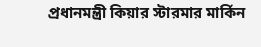প্রধানমন্ত্রী কিয়ার স্টারমার মার্কিন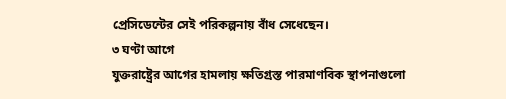প্রেসিডেন্টের সেই পরিকল্পনায় বাঁধ সেধেছেন।
৩ ঘণ্টা আগে
যুক্তরাষ্ট্রের আগের হামলায় ক্ষতিগ্রস্ত পারমাণবিক স্থাপনাগুলো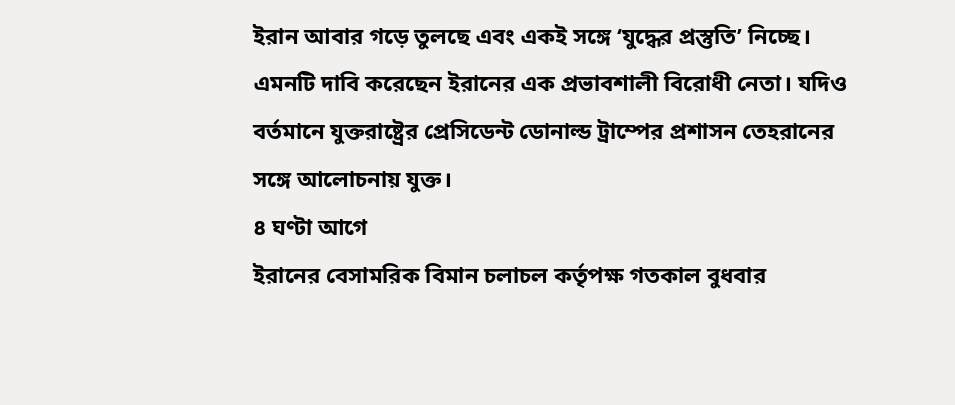ইরান আবার গড়ে তুলছে এবং একই সঙ্গে ‘যুদ্ধের প্রস্তুতি’ নিচ্ছে। এমনটি দাবি করেছেন ইরানের এক প্রভাবশালী বিরোধী নেতা। যদিও বর্তমানে যুক্তরাষ্ট্রের প্রেসিডেন্ট ডোনাল্ড ট্রাম্পের প্রশাসন তেহরানের সঙ্গে আলোচনায় যুক্ত।
৪ ঘণ্টা আগে
ইরানের বেসামরিক বিমান চলাচল কর্তৃপক্ষ গতকাল বুধবার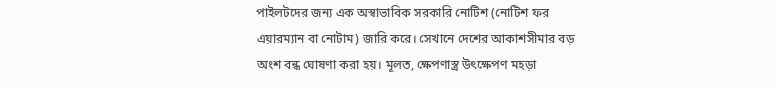পাইলটদের জন্য এক অস্বাভাবিক সরকারি নোটিশ (নোটিশ ফর এয়ারম্যান বা নোটাম) জারি করে। সেখানে দেশের আকাশসীমার বড় অংশ বন্ধ ঘোষণা করা হয়। মূলত, ক্ষেপণাস্ত্র উৎক্ষেপণ মহড়া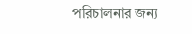পরিচালনার জন্য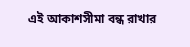এই আকাশসীমা বন্ধ রাখার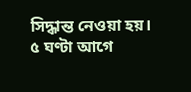সিদ্ধান্ত নেওয়া হয়।
৫ ঘণ্টা আগে